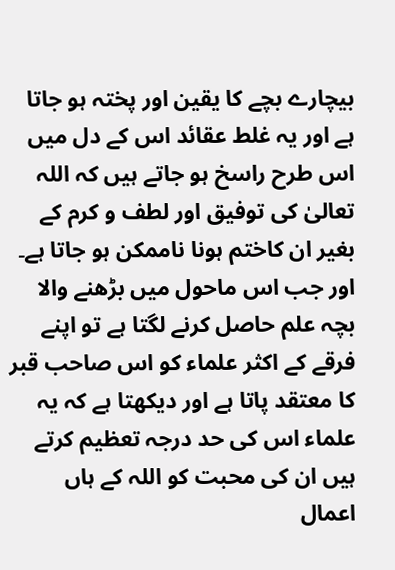بیچارے بچے کا یقین اور پختہ ہو جاتا ہے اور یہ غلط عقائد اس کے دل میں اس طرح راسخ ہو جاتے ہیں کہ اللہ تعالیٰ کی توفیق اور لطف و کرم کے بغیر ان کاختم ہونا ناممکن ہو جاتا ہے۔ اور جب اس ماحول میں بڑھنے والا بچہ علم حاصل کرنے لگتا ہے تو اپنے فرقے کے اکثر علماء کو اس صاحب قبر کا معتقد پاتا ہے اور دیکھتا ہے کہ یہ علماء اس کی حد درجہ تعظیم کرتے ہیں ان کی محبت کو اللہ کے ہاں اعمال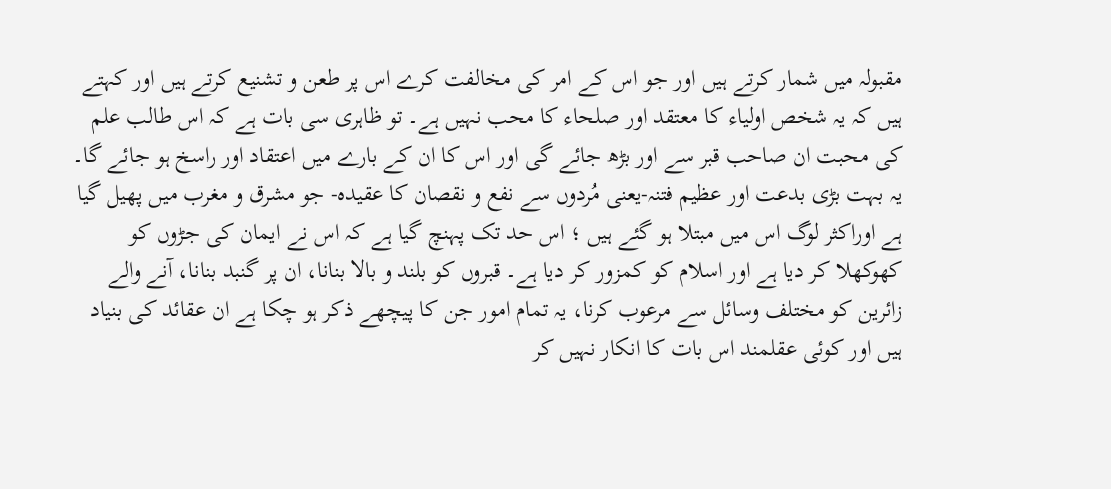مقبولہ میں شمار کرتے ہیں اور جو اس کے امر کی مخالفت کرے اس پر طعن و تشنیع کرتے ہیں اور کہتے ہیں کہ یہ شخص اولیاء کا معتقد اور صلحاء کا محب نہیں ہے۔ تو ظاہری سی بات ہے کہ اس طالب علم کی محبت ان صاحب قبر سے اور بڑھ جائے گی اور اس کا ان کے بارے میں اعتقاد اور راسخ ہو جائے گا۔ یہ بہت بڑی بدعت اور عظیم فتنہ-یعنی مُردوں سے نفع و نقصان کا عقیدہ- جو مشرق و مغرب میں پھیل گیا ہے اوراکثر لوگ اس میں مبتلا ہو گئے ہیں ؛ اس حد تک پہنچ گیا ہے کہ اس نے ایمان کی جڑوں کو کھوکھلا کر دیا ہے اور اسلام کو کمزور کر دیا ہے۔ قبروں کو بلند و بالا بنانا، ان پر گنبد بنانا، آنے والے زائرین کو مختلف وسائل سے مرعوب کرنا، یہ تمام امور جن کا پیچھے ذکر ہو چکا ہے ان عقائد کی بنیاد ہیں اور کوئی عقلمند اس بات کا انکار نہیں کر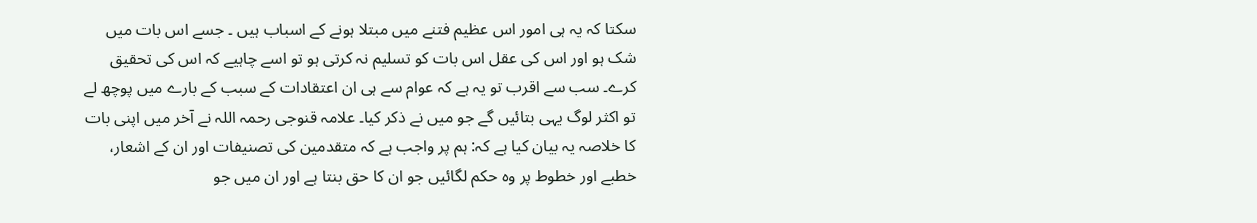سکتا کہ یہ ہی امور اس عظیم فتنے میں مبتلا ہونے کے اسباب ہیں ۔ جسے اس بات میں شک ہو اور اس کی عقل اس بات کو تسلیم نہ کرتی ہو تو اسے چاہیے کہ اس کی تحقیق کرے۔ سب سے اقرب تو یہ ہے کہ عوام سے ہی ان اعتقادات کے سبب کے بارے میں پوچھ لے تو اکثر لوگ یہی بتائیں گے جو میں نے ذکر کیا۔ علامہ قنوجی رحمہ اللہ نے آخر میں اپنی بات کا خلاصہ یہ بیان کیا ہے کہ: ہم پر واجب ہے کہ متقدمین کی تصنیفات اور ان کے اشعار، خطبے اور خطوط پر وہ حکم لگائیں جو ان کا حق بنتا ہے اور ان میں جو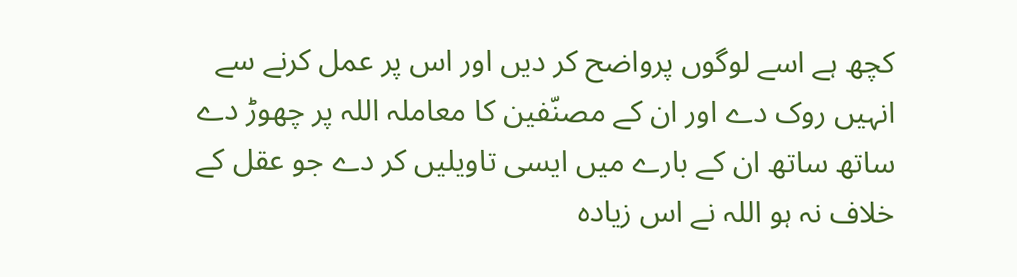کچھ ہے اسے لوگوں پرواضح کر دیں اور اس پر عمل کرنے سے انہیں روک دے اور ان کے مصنّفین کا معاملہ اللہ پر چھوڑ دے ساتھ ساتھ ان کے بارے میں ایسی تاویلیں کر دے جو عقل کے خلاف نہ ہو اللہ نے اس زیادہ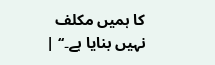کا ہمیں مکلف نہیں بنایا ہے۔‘‘ |